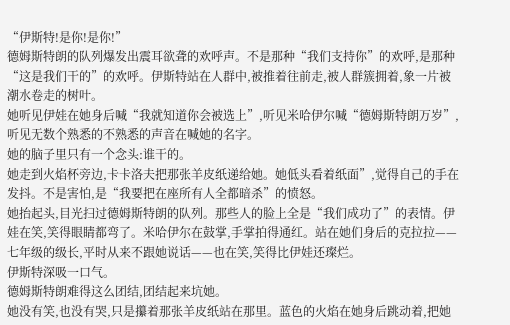“伊斯特!是你!是你!”
德姆斯特朗的队列爆发出震耳欲聋的欢呼声。不是那种“我们支持你”的欢呼,是那种“这是我们干的”的欢呼。伊斯特站在人群中,被推着往前走,被人群簇拥着,象一片被潮水卷走的树叶。
她听见伊娃在她身后喊“我就知道你会被选上”,听见米哈伊尔喊“德姆斯特朗万岁”,听见无数个熟悉的不熟悉的声音在喊她的名字。
她的脑子里只有一个念头:谁干的。
她走到火焰杯旁边,卡卡洛夫把那张羊皮纸递给她。她低头看着纸面”,觉得自己的手在发抖。不是害怕,是“我要把在座所有人全都暗杀”的愤怒。
她抬起头,目光扫过德姆斯特朗的队列。那些人的脸上全是“我们成功了”的表情。伊娃在笑,笑得眼睛都弯了。米哈伊尔在鼓掌,手掌拍得通红。站在她们身后的克拉拉——七年级的级长,平时从来不跟她说话——也在笑,笑得比伊娃还璨烂。
伊斯特深吸一口气。
德姆斯特朗难得这么团结,团结起来坑她。
她没有笑,也没有哭,只是攥着那张羊皮纸站在那里。蓝色的火焰在她身后跳动着,把她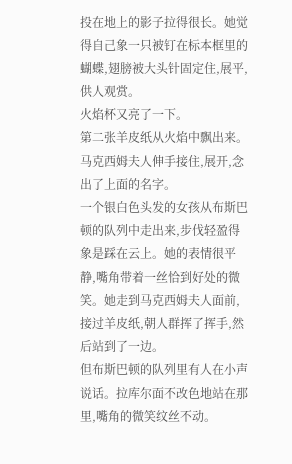投在地上的影子拉得很长。她觉得自己象一只被钉在标本框里的蝴蝶,翅膀被大头针固定住,展平,供人观赏。
火焰杯又亮了一下。
第二张羊皮纸从火焰中飘出来。马克西姆夫人伸手接住,展开,念出了上面的名字。
一个银白色头发的女孩从布斯巴顿的队列中走出来,步伐轻盈得象是踩在云上。她的表情很平静,嘴角带着一丝恰到好处的微笑。她走到马克西姆夫人面前,接过羊皮纸,朝人群挥了挥手,然后站到了一边。
但布斯巴顿的队列里有人在小声说话。拉库尔面不改色地站在那里,嘴角的微笑纹丝不动。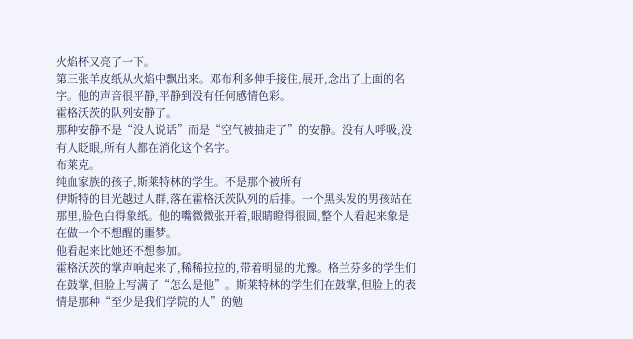火焰杯又亮了一下。
第三张羊皮纸从火焰中飘出来。邓布利多伸手接住,展开,念出了上面的名字。他的声音很平静,平静到没有任何感情色彩。
霍格沃茨的队列安静了。
那种安静不是“没人说话”而是“空气被抽走了”的安静。没有人呼吸,没有人眨眼,所有人都在消化这个名字。
布莱克。
纯血家族的孩子,斯莱特林的学生。不是那个被所有
伊斯特的目光越过人群,落在霍格沃茨队列的后排。一个黑头发的男孩站在那里,脸色白得象纸。他的嘴微微张开着,眼睛瞪得很圆,整个人看起来象是在做一个不想醒的噩梦。
他看起来比她还不想参加。
霍格沃茨的掌声响起来了,稀稀拉拉的,带着明显的尤豫。格兰芬多的学生们在鼓掌,但脸上写满了“怎么是他”。斯莱特林的学生们在鼓掌,但脸上的表情是那种“至少是我们学院的人”的勉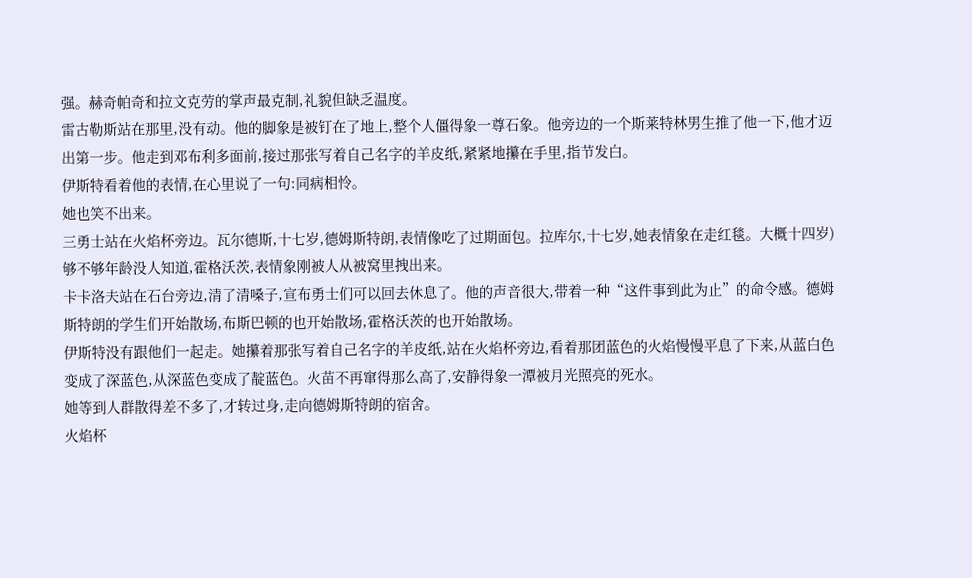强。赫奇帕奇和拉文克劳的掌声最克制,礼貌但缺乏温度。
雷古勒斯站在那里,没有动。他的脚象是被钉在了地上,整个人僵得象一尊石象。他旁边的一个斯莱特林男生推了他一下,他才迈出第一步。他走到邓布利多面前,接过那张写着自己名字的羊皮纸,紧紧地攥在手里,指节发白。
伊斯特看着他的表情,在心里说了一句:同病相怜。
她也笑不出来。
三勇士站在火焰杯旁边。瓦尔德斯,十七岁,德姆斯特朗,表情像吃了过期面包。拉库尔,十七岁,她表情象在走红毯。大概十四岁)够不够年龄没人知道,霍格沃茨,表情象刚被人从被窝里拽出来。
卡卡洛夫站在石台旁边,清了清嗓子,宣布勇士们可以回去休息了。他的声音很大,带着一种“这件事到此为止”的命令感。德姆斯特朗的学生们开始散场,布斯巴顿的也开始散场,霍格沃茨的也开始散场。
伊斯特没有跟他们一起走。她攥着那张写着自己名字的羊皮纸,站在火焰杯旁边,看着那团蓝色的火焰慢慢平息了下来,从蓝白色变成了深蓝色,从深蓝色变成了靛蓝色。火苗不再窜得那么高了,安静得象一潭被月光照亮的死水。
她等到人群散得差不多了,才转过身,走向德姆斯特朗的宿舍。
火焰杯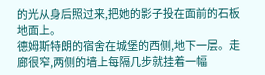的光从身后照过来,把她的影子投在面前的石板地面上。
德姆斯特朗的宿舍在城堡的西侧,地下一层。走廊很窄,两侧的墙上每隔几步就挂着一幅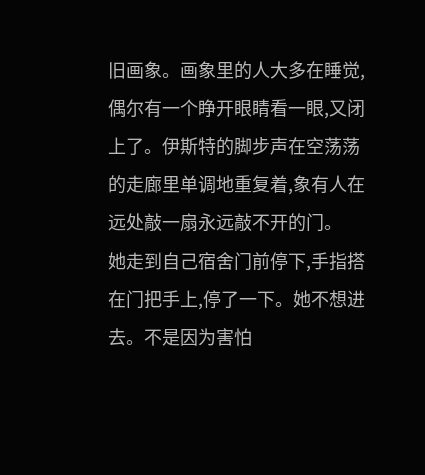旧画象。画象里的人大多在睡觉,偶尔有一个睁开眼睛看一眼,又闭上了。伊斯特的脚步声在空荡荡的走廊里单调地重复着,象有人在远处敲一扇永远敲不开的门。
她走到自己宿舍门前停下,手指搭在门把手上,停了一下。她不想进去。不是因为害怕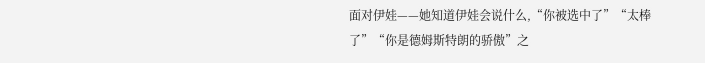面对伊娃——她知道伊娃会说什么,“你被选中了”“太棒了”“你是德姆斯特朗的骄傲”之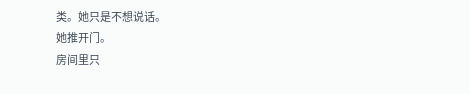类。她只是不想说话。
她推开门。
房间里只